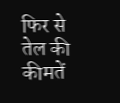फिर से तेल की कीमतें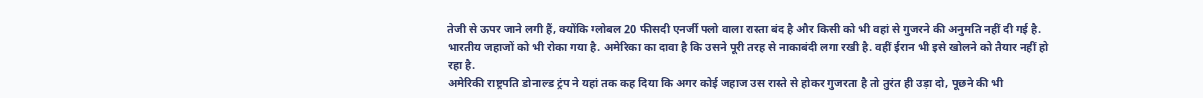तेजी से ऊपर जाने लगी हैं, क्योंकि ग्लोबल 20 फीसदी एनर्जी फ्लो वाला रास्ता बंद है और किसी को भी वहां से गुजरने की अनुमति नहीं दी गई है. भारतीय जहाजों को भी रोका गया है. अमेरिका का दावा है कि उसने पूरी तरह से नाकाबंदी लगा रखी है. वहीं ईरान भी इसे खोलने को तैयार नहीं हो रहा है.
अमेरिकी राष्ट्रपति डोनाल्ड ट्रंप ने यहां तक कह दिया कि अगर कोई जहाज उस रास्ते से होकर गुजरता है तो तुरंत ही उड़ा दो, पूछने की भी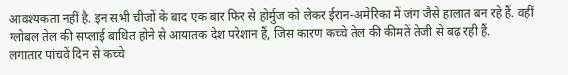आवश्यकता नहीं है. इन सभी चीजों के बाद एक बार फिर से होर्मुज को लेकर ईरान-अमेरिका में जंग जैसे हालात बन रहे हैं. वहीं ग्लोबल तेल की सप्लाई बाधित होने से आयातक देश परेशान हैं, जिस कारण कच्चे तेल की कीमतें तेजी से बढ़ रही हैं.
लगातार पांचवें दिन से कच्चे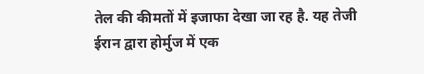तेल की कीमतों में इजाफा देखा जा रह है. यह तेजी ईरान द्वारा होर्मुज में एक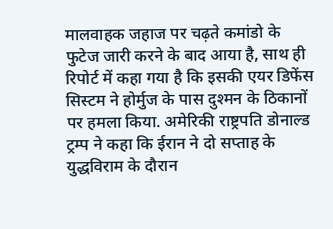मालवाहक जहाज पर चढ़ते कमांडो के फुटेज जारी करने के बाद आया है, साथ ही रिपोर्ट में कहा गया है कि इसकी एयर डिफेंस सिस्टम ने होर्मुज के पास दुश्मन के ठिकानों पर हमला किया. अमेरिकी राष्ट्रपति डोनाल्ड ट्रम्प ने कहा कि ईरान ने दो सप्ताह के युद्धविराम के दौरान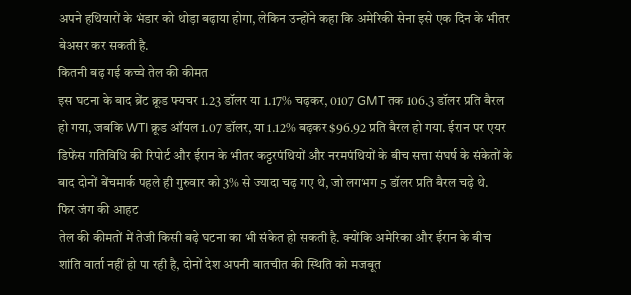अपने हथियारों के भंडार को थोड़ा बढ़ाया होगा, लेकिन उन्होंने कहा कि अमेरिकी सेना इसे एक दिन के भीतर बेअसर कर सकती है.
कितनी बढ़ गई कच्चे तेल की कीमत
इस घटना के बाद ब्रेंट क्रूड फ्यचर 1.23 डॉलर या 1.17% चढ़कर, 0107 GMT तक 106.3 डॉलर प्रति बैरल हो गया, जबकि WTI क्रूड ऑयल 1.07 डॉलर, या 1.12% बढ़कर $96.92 प्रति बैरल हो गया. ईरान पर एयर डिफेंस गतिविधि की रिपोर्ट और ईरान के भीतर कट्टरपंथियों और नरमपंथियों के बीच सत्ता संघर्ष के संकेतों के बाद दोनों बेंचमार्क पहले ही गुरुवार को 3% से ज्यादा चढ़ गए थे, जो लगभग 5 डॉलर प्रति बैरल चढ़े थे.
फिर जंग की आहट
तेल की कीमतों में तेजी किसी बढ़े घटना का भी संकेत हो सकती है. क्योंकि अमेरिका और ईरान के बीच शांति वार्ता नहीं हो पा रही है, दोनों देश अपनी बातचीत की स्थिति को मजबूत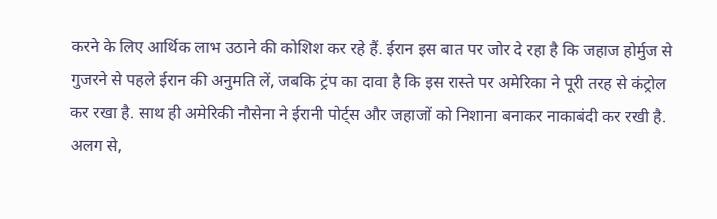करने के लिए आर्थिक लाभ उठाने की कोशिश कर रहे हैं. ईरान इस बात पर जोर दे रहा है कि जहाज होर्मुज से गुजरने से पहले ईरान की अनुमति लें, जबकि ट्रंप का दावा है कि इस रास्ते पर अमेरिका ने पूरी तरह से कंट्रोल कर रखा है. साथ ही अमेरिकी नौसेना ने ईरानी पोर्ट्स और जहाजों को निशाना बनाकर नाकाबंदी कर रखी है.
अलग से,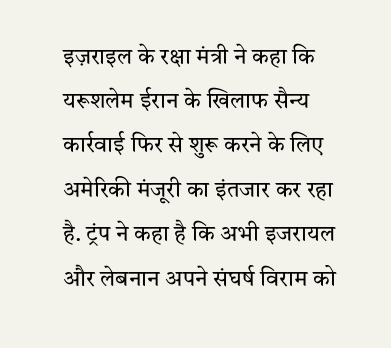इज़राइल के रक्षा मंत्री ने कहा कि यरूशलेम ईरान के खिलाफ सैन्य कार्रवाई फिर से शुरू करने के लिए अमेरिकी मंजूरी का इंतजार कर रहा है. ट्रंप ने कहा है कि अभी इजरायल और लेबनान अपने संघर्ष विराम को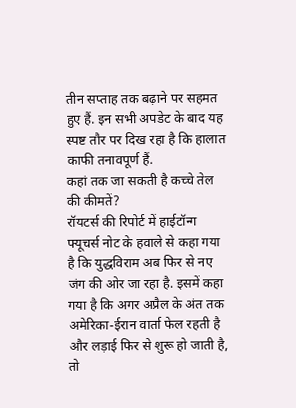तीन सप्ताह तक बढ़ाने पर सहमत हुए हैं. इन सभी अपडेट के बाद यह स्पष्ट तौर पर दिख रहा है कि हालात काफी तनावपूर्ण हैं.
कहां तक जा सकती है कच्चे तेल की कीमतें?
रॉयटर्स की रिपोर्ट में हाईटॉन्ग फ्यूचर्स नोट के हवाले से कहा गया है कि युद्धविराम अब फिर से नए जंग की ओर जा रहा है. इसमें कहा गया है कि अगर अप्रैल के अंत तक अमेरिका-ईरान वार्ता फेल रहती है और लड़ाई फिर से शुरू हो जाती है, तो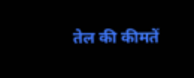तेल की कीमतें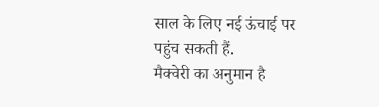साल के लिए नई ऊंचाई पर पहुंच सकती हैं.
मैक्वेरी का अनुमान है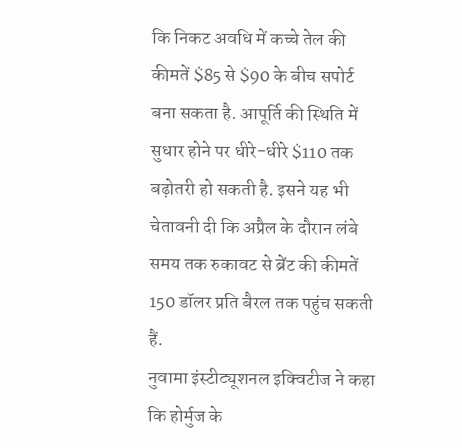कि निकट अवधि में कच्चे तेल की कीमतें $85 से $90 के बीच सपोर्ट बना सकता है. आपूर्ति की स्थिति में सुधार होने पर धीरे-धीरे $110 तक बढ़ोतरी हो सकती है. इसने यह भी चेतावनी दी कि अप्रैल के दौरान लंबे समय तक रुकावट से ब्रेंट की कीमतें 150 डॉलर प्रति बैरल तक पहुंच सकती हैं.
नुवामा इंस्टीट्यूशनल इक्विटीज ने कहा कि होर्मुज के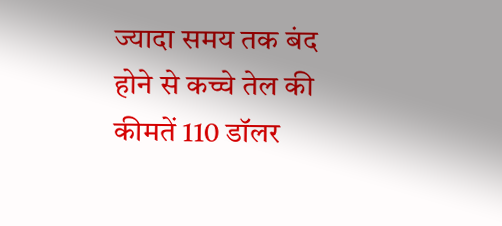ज्यादा समय तक बंद होने से कच्चे तेल की कीमतें 110 डॉलर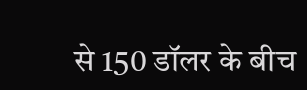से 150 डॉलर के बीच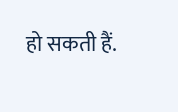हो सकती हैं.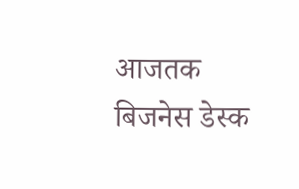आजतक बिजनेस डेस्क